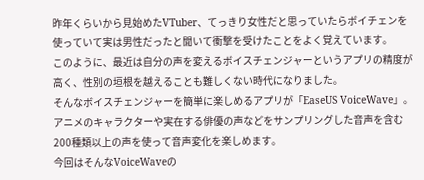昨年くらいから見始めたVTuber、てっきり女性だと思っていたらボイチェンを使っていて実は男性だったと聞いて衝撃を受けたことをよく覚えています。
このように、最近は自分の声を変えるボイスチェンジャーというアプリの精度が高く、性別の垣根を越えることも難しくない時代になりました。
そんなボイスチェンジャーを簡単に楽しめるアプリが「EaseUS VoiceWave」。
アニメのキャラクターや実在する俳優の声などをサンプリングした音声を含む200種類以上の声を使って音声変化を楽しめます。
今回はそんなVoiceWaveの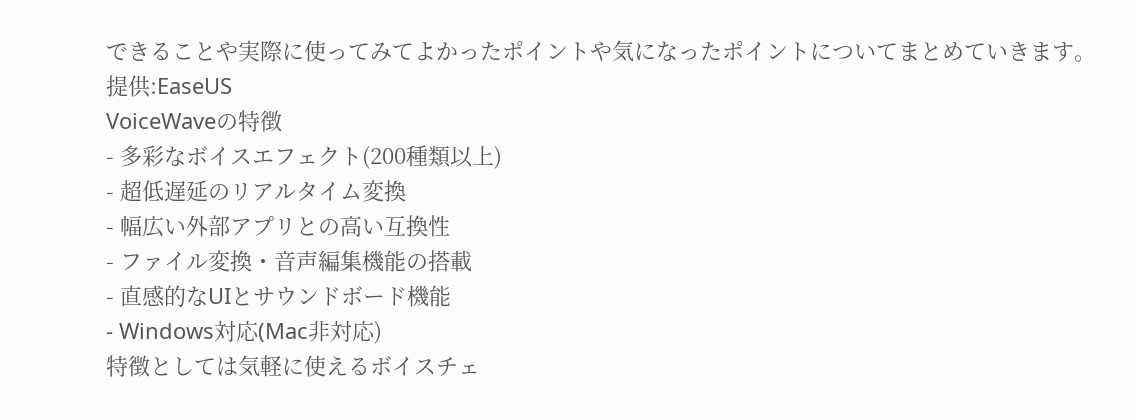できることや実際に使ってみてよかったポイントや気になったポイントについてまとめていきます。
提供:EaseUS
VoiceWaveの特徴
- 多彩なボイスエフェクト(200種類以上)
- 超低遅延のリアルタイム変換
- 幅広い外部アプリとの高い互換性
- ファイル変換・音声編集機能の搭載
- 直感的なUIとサウンドボード機能
- Windows対応(Mac非対応)
特徴としては気軽に使えるボイスチェ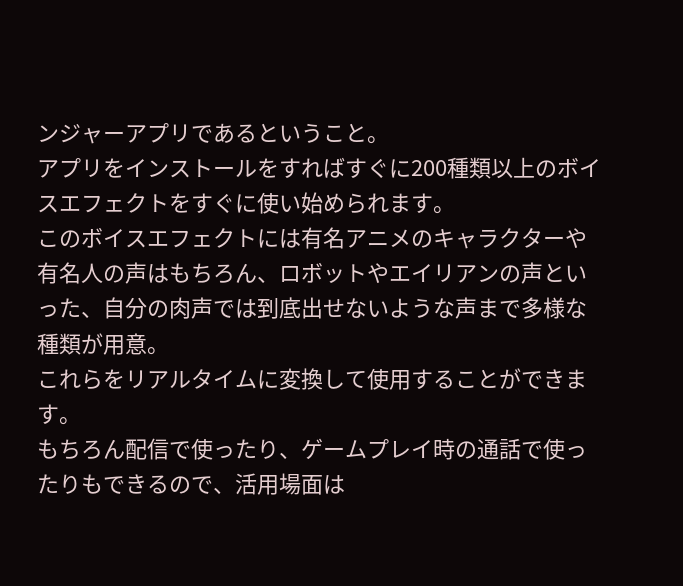ンジャーアプリであるということ。
アプリをインストールをすればすぐに200種類以上のボイスエフェクトをすぐに使い始められます。
このボイスエフェクトには有名アニメのキャラクターや有名人の声はもちろん、ロボットやエイリアンの声といった、自分の肉声では到底出せないような声まで多様な種類が用意。
これらをリアルタイムに変換して使用することができます。
もちろん配信で使ったり、ゲームプレイ時の通話で使ったりもできるので、活用場面は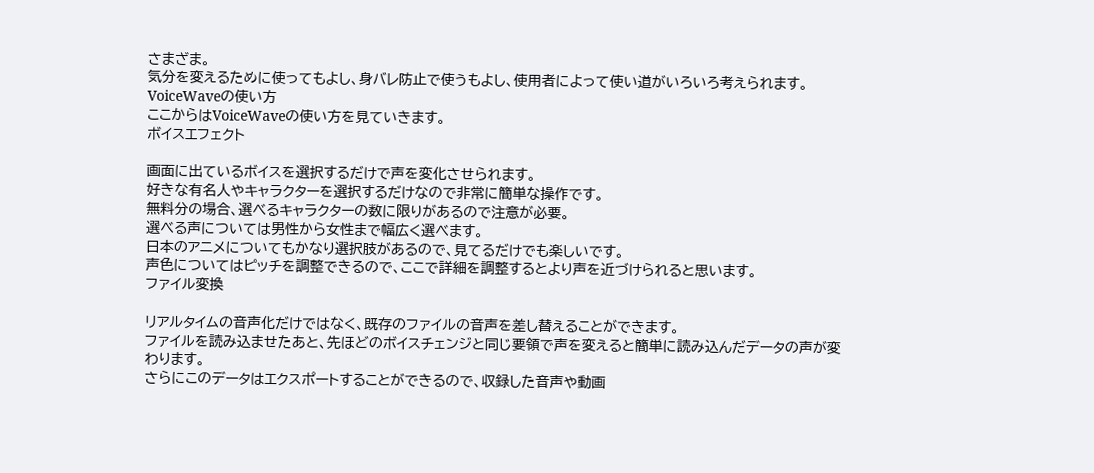さまざま。
気分を変えるために使ってもよし、身バレ防止で使うもよし、使用者によって使い道がいろいろ考えられます。
VoiceWaveの使い方
ここからはVoiceWaveの使い方を見ていきます。
ボイスエフェクト

画面に出ているボイスを選択するだけで声を変化させられます。
好きな有名人やキャラクターを選択するだけなので非常に簡単な操作です。
無料分の場合、選べるキャラクターの数に限りがあるので注意が必要。
選べる声については男性から女性まで幅広く選べます。
日本のアニメについてもかなり選択肢があるので、見てるだけでも楽しいです。
声色についてはピッチを調整できるので、ここで詳細を調整するとより声を近づけられると思います。
ファイル変換

リアルタイムの音声化だけではなく、既存のファイルの音声を差し替えることができます。
ファイルを読み込ませたあと、先ほどのボイスチェンジと同じ要領で声を変えると簡単に読み込んだデータの声が変わります。
さらにこのデータはエクスポートすることができるので、収録した音声や動画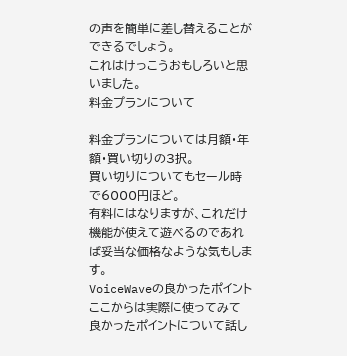の声を簡単に差し替えることができるでしょう。
これはけっこうおもしろいと思いました。
料金プランについて

料金プランについては月額・年額・買い切りの3択。
買い切りについてもセール時で6000円ほど。
有料にはなりますが、これだけ機能が使えて遊べるのであれば妥当な価格なような気もします。
VoiceWaveの良かったポイント
ここからは実際に使ってみて良かったポイントについて話し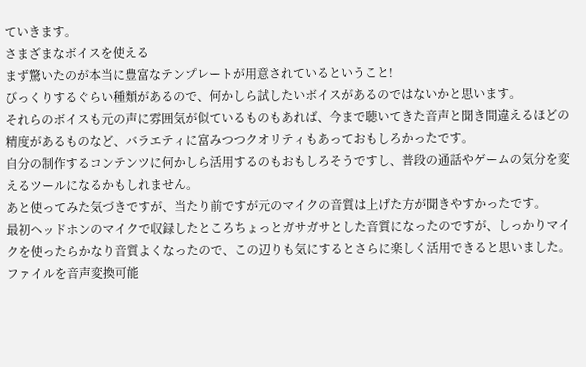ていきます。
さまざまなボイスを使える
まず驚いたのが本当に豊富なテンプレートが用意されているということ!
びっくりするぐらい種類があるので、何かしら試したいボイスがあるのではないかと思います。
それらのボイスも元の声に雰囲気が似ているものもあれば、今まで聴いてきた音声と聞き間違えるほどの精度があるものなど、バラエティに富みつつクオリティもあっておもしろかったです。
自分の制作するコンテンツに何かしら活用するのもおもしろそうですし、普段の通話やゲームの気分を変えるツールになるかもしれません。
あと使ってみた気づきですが、当たり前ですが元のマイクの音質は上げた方が聞きやすかったです。
最初ヘッドホンのマイクで収録したところちょっとガサガサとした音質になったのですが、しっかりマイクを使ったらかなり音質よくなったので、この辺りも気にするとさらに楽しく活用できると思いました。
ファイルを音声変換可能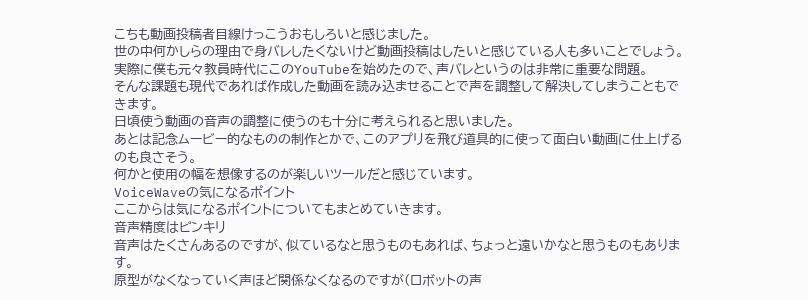こちも動画投稿者目線けっこうおもしろいと感じました。
世の中何かしらの理由で身バレしたくないけど動画投稿はしたいと感じている人も多いことでしょう。
実際に僕も元々教員時代にこのYouTubeを始めたので、声バレというのは非常に重要な問題。
そんな課題も現代であれば作成した動画を読み込ませることで声を調整して解決してしまうこともできます。
日頃使う動画の音声の調整に使うのも十分に考えられると思いました。
あとは記念ムービー的なものの制作とかで、このアプリを飛び道具的に使って面白い動画に仕上げるのも良さそう。
何かと使用の幅を想像するのが楽しいツールだと感じています。
VoiceWaveの気になるポイント
ここからは気になるポイントについてもまとめていきます。
音声精度はピンキリ
音声はたくさんあるのですが、似ているなと思うものもあれば、ちょっと遠いかなと思うものもあります。
原型がなくなっていく声ほど関係なくなるのですが(ロボットの声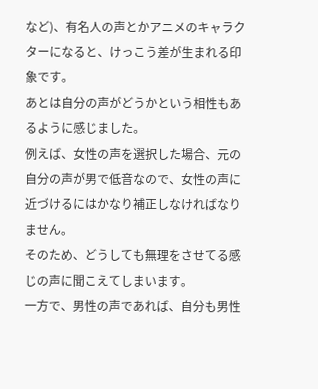など)、有名人の声とかアニメのキャラクターになると、けっこう差が生まれる印象です。
あとは自分の声がどうかという相性もあるように感じました。
例えば、女性の声を選択した場合、元の自分の声が男で低音なので、女性の声に近づけるにはかなり補正しなければなりません。
そのため、どうしても無理をさせてる感じの声に聞こえてしまいます。
一方で、男性の声であれば、自分も男性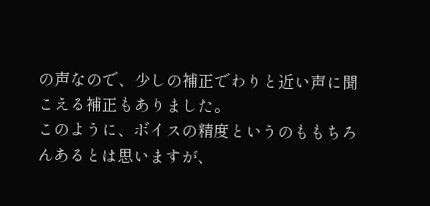の声なので、少しの補正でわりと近い声に聞こえる補正もありました。
このように、ボイスの精度というのももちろんあるとは思いますが、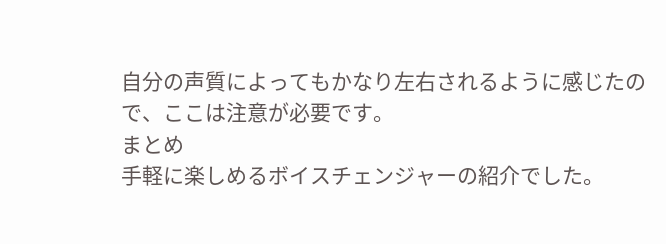自分の声質によってもかなり左右されるように感じたので、ここは注意が必要です。
まとめ
手軽に楽しめるボイスチェンジャーの紹介でした。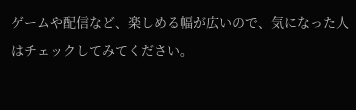ゲームや配信など、楽しめる幅が広いので、気になった人はチェックしてみてください。